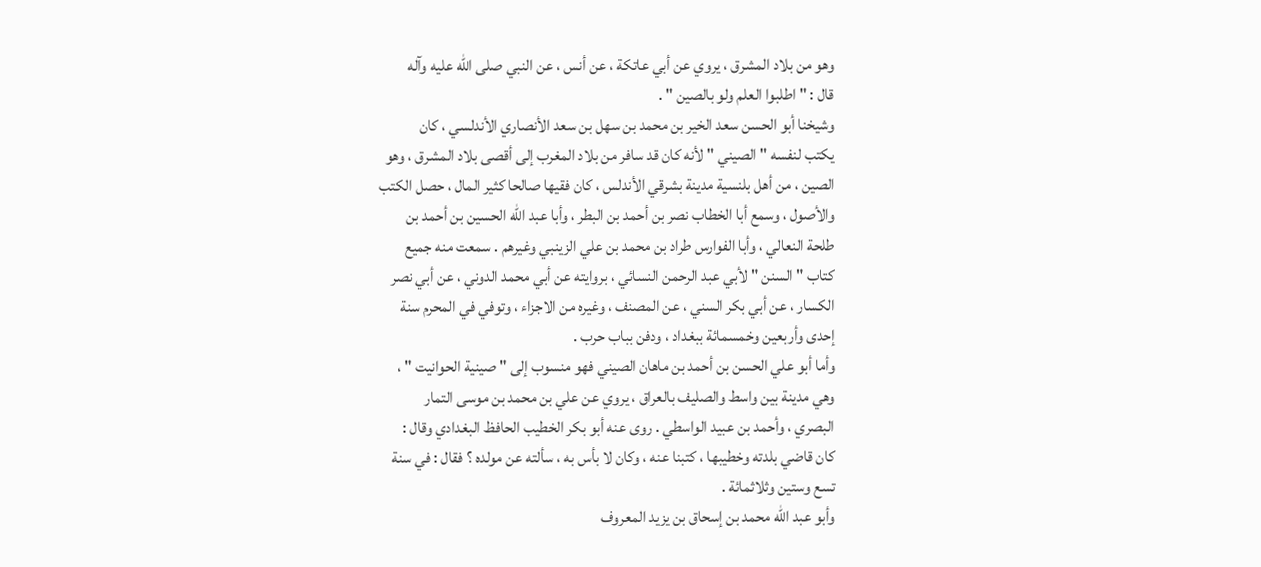وهو من بلاد المشرق ، يروي عن أبي عاتكة ، عن أنس ، عن النبي صلى الله عليه وآله
قال : " اطلبوا العلم ولو بالصين " .
وشيخنا أبو الحسن سعد الخير بن محمد بن سهل بن سعد الأنصاري الأندلسي ، كان
يكتب لنفسه " الصيني " لأنه كان قد سافر من بلاد المغرب إلى أقصى بلاد المشرق ، وهو
الصين ، من أهل بلنسية مدينة بشرقي الأندلس ، كان فقيها صالحا كثير المال ، حصل الكتب
والأصول ، وسمع أبا الخطاب نصر بن أحمد بن البطر ، وأبا عبد الله الحسين بن أحمد بن
طلحة النعالي ، وأبا الفوارس طراد بن محمد بن علي الزينبي وغيرهم . سمعت منه جميع
كتاب " السنن " لأبي عبد الرحمن النسائي ، بروايته عن أبي محمد الدوني ، عن أبي نصر
الكسار ، عن أبي بكر السني ، عن المصنف ، وغيره من الاجزاء ، وتوفي في المحرم سنة
إحدى وأربعين وخمسمائة ببغداد ، ودفن بباب حرب .
وأما أبو علي الحسن بن أحمد بن ماهان الصيني فهو منسوب إلى " صينية الحوانيت " ،
وهي مدينة بين واسط والصليف بالعراق ، يروي عن علي بن محمد بن موسى التمار
البصري ، وأحمد بن عبيد الواسطي . روى عنه أبو بكر الخطيب الحافظ البغدادي وقال :
كان قاضي بلدته وخطيبها ، كتبنا عنه ، وكان لا بأس به ، سألته عن مولده ؟ فقال : في سنة
تسع وستين وثلاثمائة .
وأبو عبد الله محمد بن إسحاق بن يزيد المعروف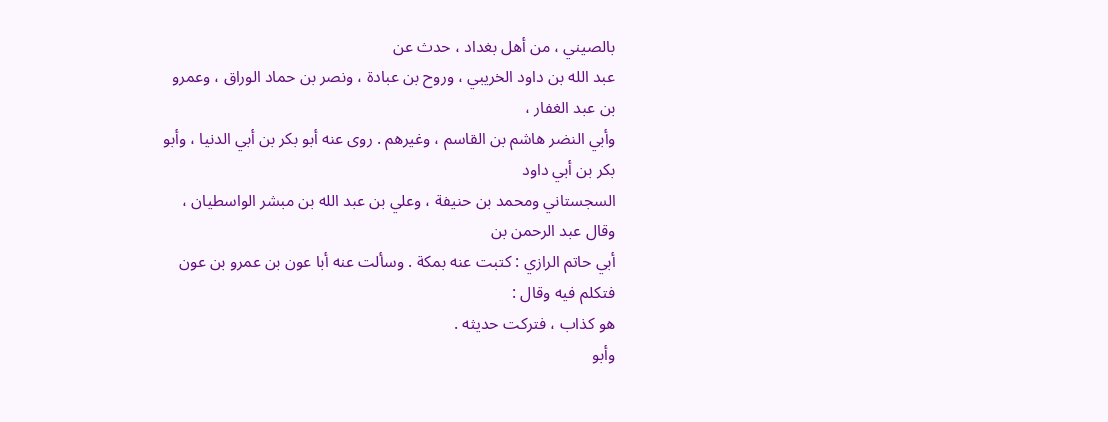بالصيني ، من أهل بغداد ، حدث عن
عبد الله بن داود الخريبي ، وروح بن عبادة ، ونصر بن حماد الوراق ، وعمرو بن عبد الغفار ،
وأبي النضر هاشم بن القاسم ، وغيرهم . روى عنه أبو بكر بن أبي الدنيا ، وأبو بكر بن أبي داود
السجستاني ومحمد بن حنيفة ، وعلي بن عبد الله بن مبشر الواسطيان ، وقال عبد الرحمن بن
أبي حاتم الرازي : كتبت عنه بمكة . وسألت عنه أبا عون بن عمرو بن عون فتكلم فيه وقال :
هو كذاب ، فتركت حديثه .
وأبو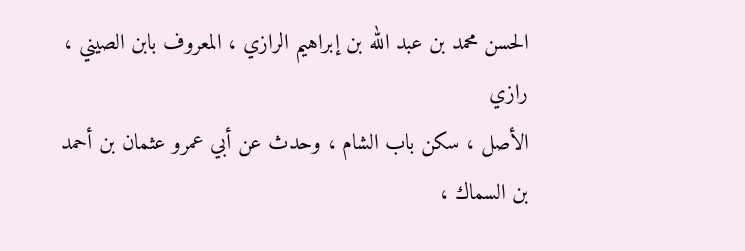الحسن محمد بن عبد الله بن إبراهيم الرازي ، المعروف بابن الصيني ، رازي
الأصل ، سكن باب الشام ، وحدث عن أبي عمرو عثمان بن أحمد بن السماك ،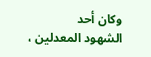وكان أحد
الشهود المعدلين ،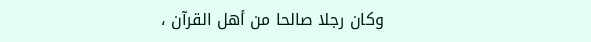وكان رجلا صالحا من أهل القرآن ،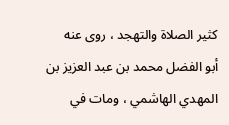كثير الصلاة والتهجد ، روى عنه
أبو الفضل محمد بن عبد العزيز بن المهدي الهاشمي ، ومات في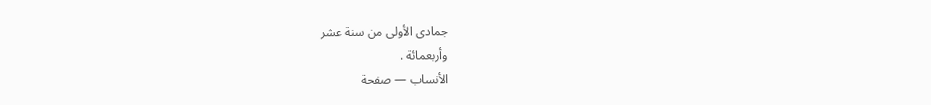جمادى الأولى من سنة عشر
وأربعمائة .
الأنساب — صفحة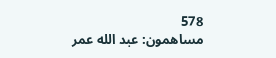578
مساهمون: عبد الله عمر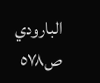البارودي
ص٥٧٨